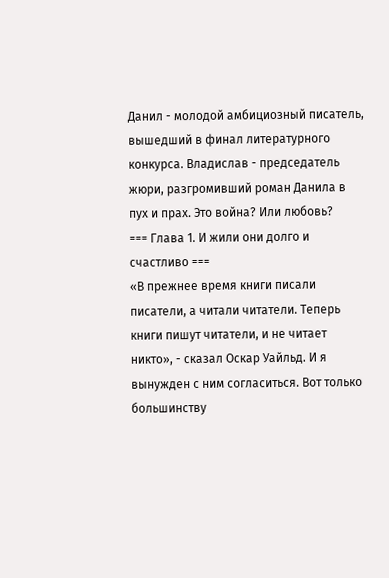Данил - молодой амбициозный писатель, вышедший в финал литературного конкурса. Владислав - председатель жюри, разгромивший роман Данила в пух и прах. Это война? Или любовь?
=== Глава 1. И жили они долго и счастливо ===
«В прежнее время книги писали писатели, а читали читатели. Теперь книги пишут читатели, и не читает никто», - сказал Оскар Уайльд. И я вынужден с ним согласиться. Вот только большинству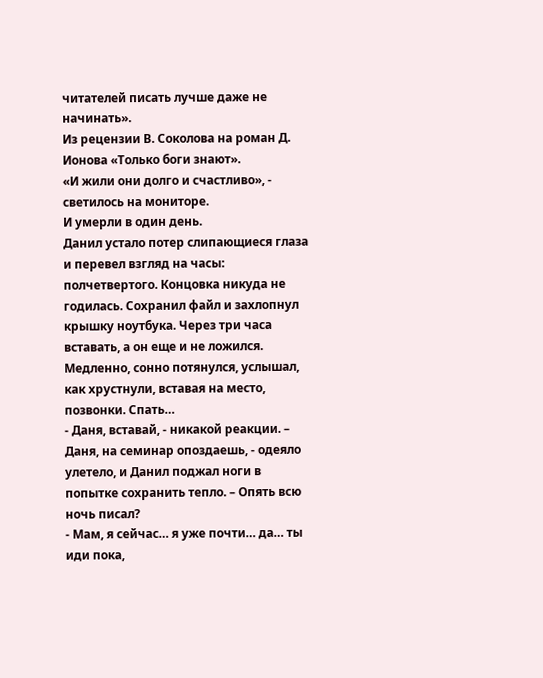читателей писать лучше даже не начинать».
Из рецензии В. Соколова на роман Д. Ионова «Только боги знают».
«И жили они долго и счастливо», - светилось на мониторе.
И умерли в один день.
Данил устало потер слипающиеся глаза и перевел взгляд на часы: полчетвертого. Концовка никуда не годилась. Сохранил файл и захлопнул крышку ноутбука. Через три часа вставать, а он еще и не ложился. Медленно, сонно потянулся, услышал, как хрустнули, вставая на место, позвонки. Спать…
- Даня, вставай, - никакой реакции. – Даня, на семинар опоздаешь, - одеяло улетело, и Данил поджал ноги в попытке сохранить тепло. – Опять всю ночь писал?
- Мам, я сейчас… я уже почти… да… ты иди пока,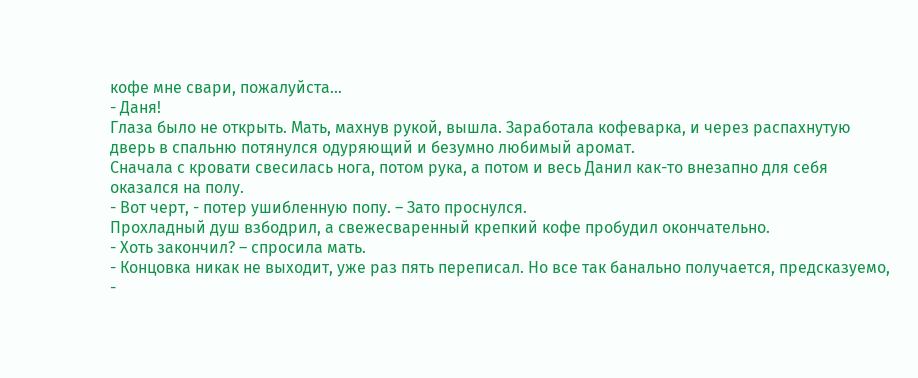кофе мне свари, пожалуйста…
- Даня!
Глаза было не открыть. Мать, махнув рукой, вышла. Заработала кофеварка, и через распахнутую дверь в спальню потянулся одуряющий и безумно любимый аромат.
Сначала с кровати свесилась нога, потом рука, а потом и весь Данил как-то внезапно для себя оказался на полу.
- Вот черт, - потер ушибленную попу. – Зато проснулся.
Прохладный душ взбодрил, а свежесваренный крепкий кофе пробудил окончательно.
- Хоть закончил? – спросила мать.
- Концовка никак не выходит, уже раз пять переписал. Но все так банально получается, предсказуемо, -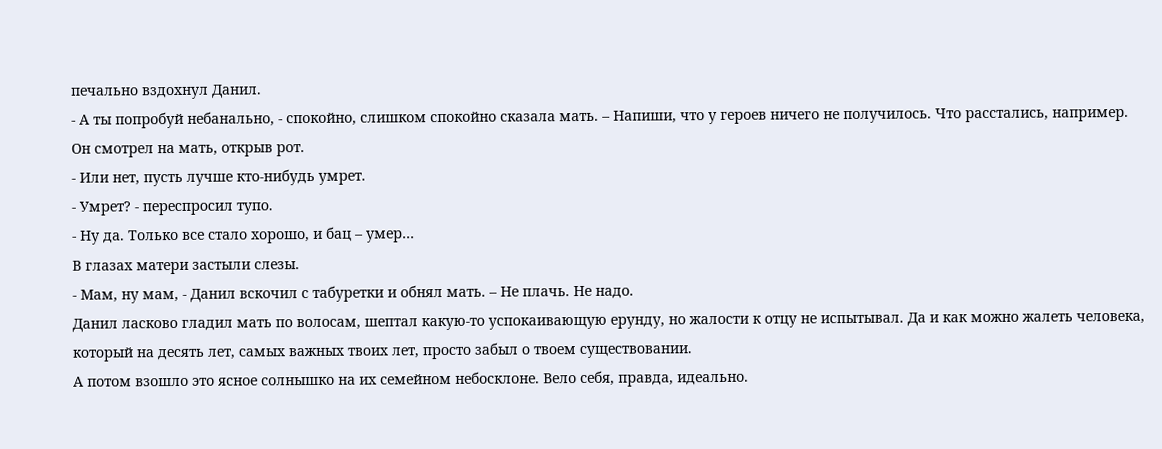печально вздохнул Данил.
- А ты попробуй небанально, - спокойно, слишком спокойно сказала мать. – Напиши, что у героев ничего не получилось. Что расстались, например.
Он смотрел на мать, открыв рот.
- Или нет, пусть лучше кто-нибудь умрет.
- Умрет? - переспросил тупо.
- Ну да. Только все стало хорошо, и бац – умер…
В глазах матери застыли слезы.
- Мам, ну мам, - Данил вскочил с табуретки и обнял мать. – Не плачь. Не надо.
Данил ласково гладил мать по волосам, шептал какую-то успокаивающую ерунду, но жалости к отцу не испытывал. Да и как можно жалеть человека, который на десять лет, самых важных твоих лет, просто забыл о твоем существовании.
А потом взошло это ясное солнышко на их семейном небосклоне. Вело себя, правда, идеально.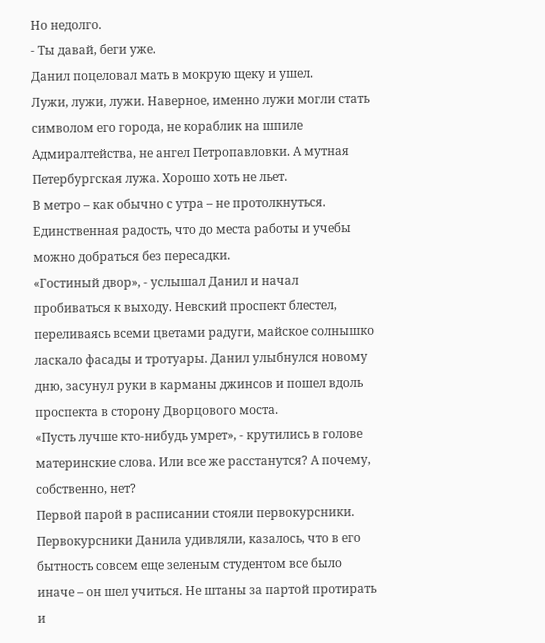Но недолго.
- Ты давай, беги уже.
Данил поцеловал мать в мокрую щеку и ушел.
Лужи, лужи, лужи. Наверное, именно лужи могли стать символом его города, не кораблик на шпиле Адмиралтейства, не ангел Петропавловки. А мутная Петербургская лужа. Хорошо хоть не льет.
В метро – как обычно с утра – не протолкнуться. Единственная радость, что до места работы и учебы можно добраться без пересадки.
«Гостиный двор», - услышал Данил и начал пробиваться к выходу. Невский проспект блестел, переливаясь всеми цветами радуги, майское солнышко ласкало фасады и тротуары. Данил улыбнулся новому дню, засунул руки в карманы джинсов и пошел вдоль проспекта в сторону Дворцового моста.
«Пусть лучше кто-нибудь умрет», - крутились в голове материнские слова. Или все же расстанутся? А почему, собственно, нет?
Первой парой в расписании стояли первокурсники. Первокурсники Данила удивляли, казалось, что в его бытность совсем еще зеленым студентом все было иначе – он шел учиться. Не штаны за партой протирать и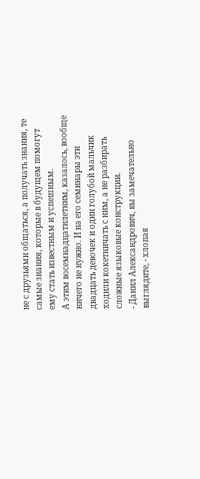не с друзьями общаться, а получать знания, те самые знания, которые в будущем помогут ему стать известным и успешным.
А этим восемнадцатилетним, казалось, вообще ничего не нужно. И на его семинары эти двадцать девочек и один голубой мальчик ходили кокетничать с ним, а не разбирать сложные языковые конструкции.
- Данил Александрович, вы замечательно выглядите, - хлопая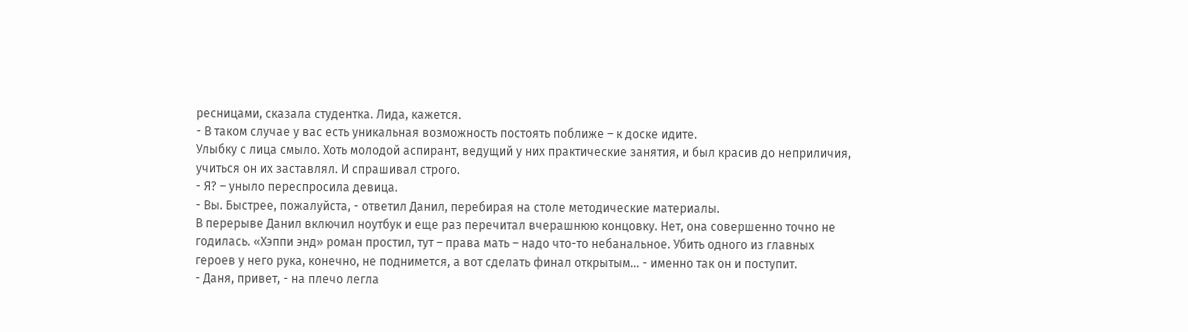ресницами, сказала студентка. Лида, кажется.
- В таком случае у вас есть уникальная возможность постоять поближе – к доске идите.
Улыбку с лица смыло. Хоть молодой аспирант, ведущий у них практические занятия, и был красив до неприличия, учиться он их заставлял. И спрашивал строго.
- Я? – уныло переспросила девица.
- Вы. Быстрее, пожалуйста, - ответил Данил, перебирая на столе методические материалы.
В перерыве Данил включил ноутбук и еще раз перечитал вчерашнюю концовку. Нет, она совершенно точно не годилась. «Хэппи энд» роман простил, тут – права мать – надо что-то небанальное. Убить одного из главных героев у него рука, конечно, не поднимется, а вот сделать финал открытым… - именно так он и поступит.
- Даня, привет, - на плечо легла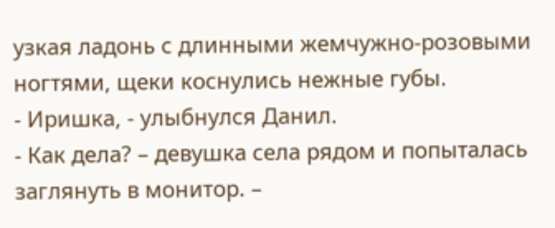узкая ладонь с длинными жемчужно-розовыми ногтями, щеки коснулись нежные губы.
- Иришка, - улыбнулся Данил.
- Как дела? – девушка села рядом и попыталась заглянуть в монитор. –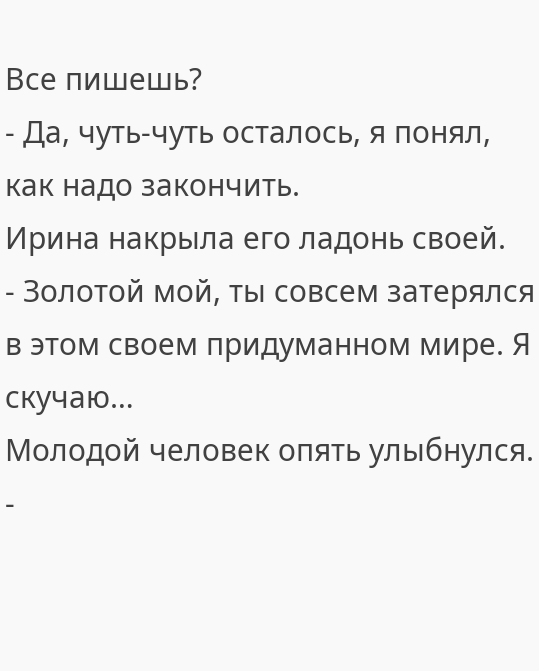Все пишешь?
- Да, чуть-чуть осталось, я понял, как надо закончить.
Ирина накрыла его ладонь своей.
- Золотой мой, ты совсем затерялся в этом своем придуманном мире. Я скучаю…
Молодой человек опять улыбнулся.
-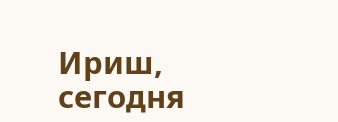Ириш, сегодня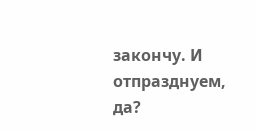закончу. И отпразднуем, да?